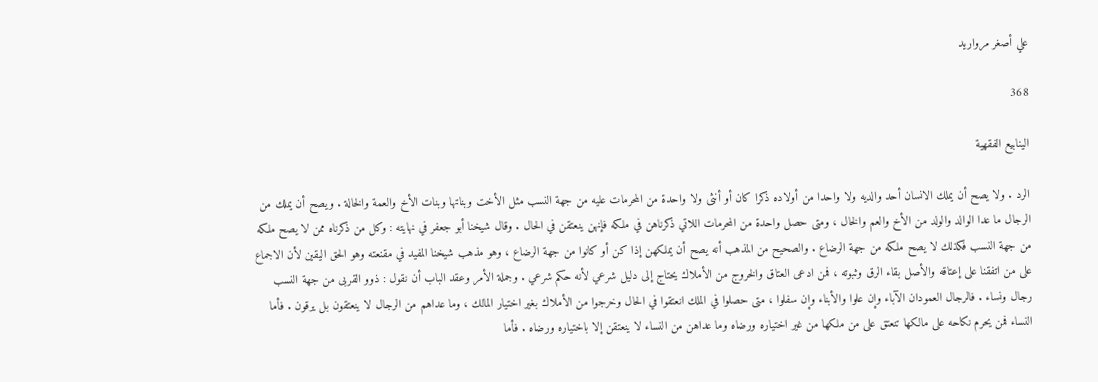علي أصغر مرواريد

368

الينابيع الفقهية

الرد . ولا يصح أن يملك الانسان أحد والديه ولا واحدا من أولاده ذكرا كان أو أنثى ولا واحدة من المحرمات عليه من جهة النسب مثل الأخت وبناتها وبنات الأخ والعمة والخالة . ويصح أن يملك من الرجال ما عدا الوالد والولد من الأخ والعم والخال ، ومتى حصل واحدة من المحرمات اللاتي ذكرناهن في ملكه فإنهن ينعتقن في الحال . وقال شيخنا أبو جعفر في نهايته : وكل من ذكرناه ممن لا يصح ملكه من جهة النسب فكذلك لا يصح ملكه من جهة الرضاع . والصحيح من المذهب أنه يصح أن يملكهن إذا كن أو كانوا من جهة الرضاع ، وهو مذهب شيخنا المفيد في مقنعته وهو الحق اليقين لأن الاجماع على من اتفقنا على إعتاقه والأصل بقاء الرق وثبوته ، فمن ادعى العتاق والخروج من الأملاك يحتاج إلى دليل شرعي لأنه حكم شرعي . وجملة الأمر وعقد الباب أن نقول : ذوو القربى من جهة النسب رجال ونساء . فالرجال العمودان الآباء وإن علوا والأبناء وإن سفلوا ، متى حصلوا في الملك انعتقوا في الحال وخرجوا من الأملاك بغير اختيار المالك ، وما عداهم من الرجال لا ينعتقون بل يرقون . فأما النساء فمن يحرم نكاحه على مالكها تنعتق على من ملكها من غير اختياره ورضاه وما عداهن من النساء لا ينعتقن إلا باختياره ورضاه . فأما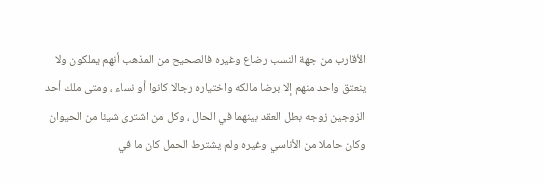الأقارب من جهة النسب رضاع وغيره فالصحيح من المذهب أنهم يملكون ولا ينعتق واحد منهم إلا برضا مالكه واختياره رجالا كانوا أو نساء ، ومتى ملك أحد الزوجين زوجه بطل العقد بينهما في الحال ، وكل من اشترى شيئا من الحيوان وكان حاملا من الأناسي وغيره ولم يشترط الحمل كان ما في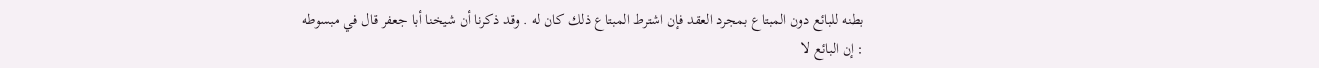بطنه للبائع دون المبتاع بمجرد العقد فإن اشترط المبتاع ذلك كان له . وقد ذكرنا أن شيخنا أبا جعفر قال في مبسوطه : إن البائع لا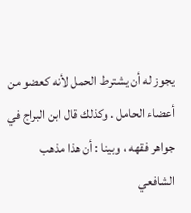يجوز له أن يشترط الحمل لأنه كعضو من أعضاء الحامل . وكذلك قال ابن البراج في جواهر فقهه ، وبينا : أن هذا مذهب الشافعي